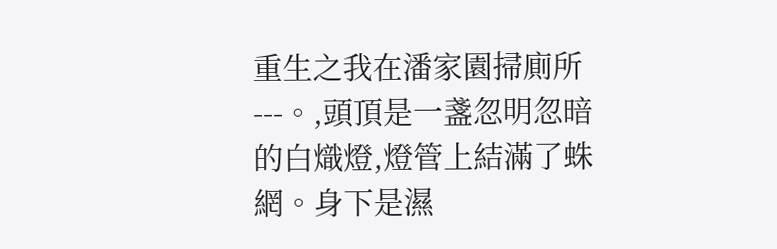重生之我在潘家園掃廁所---。,頭頂是一盞忽明忽暗的白熾燈,燈管上結滿了蛛網。身下是濕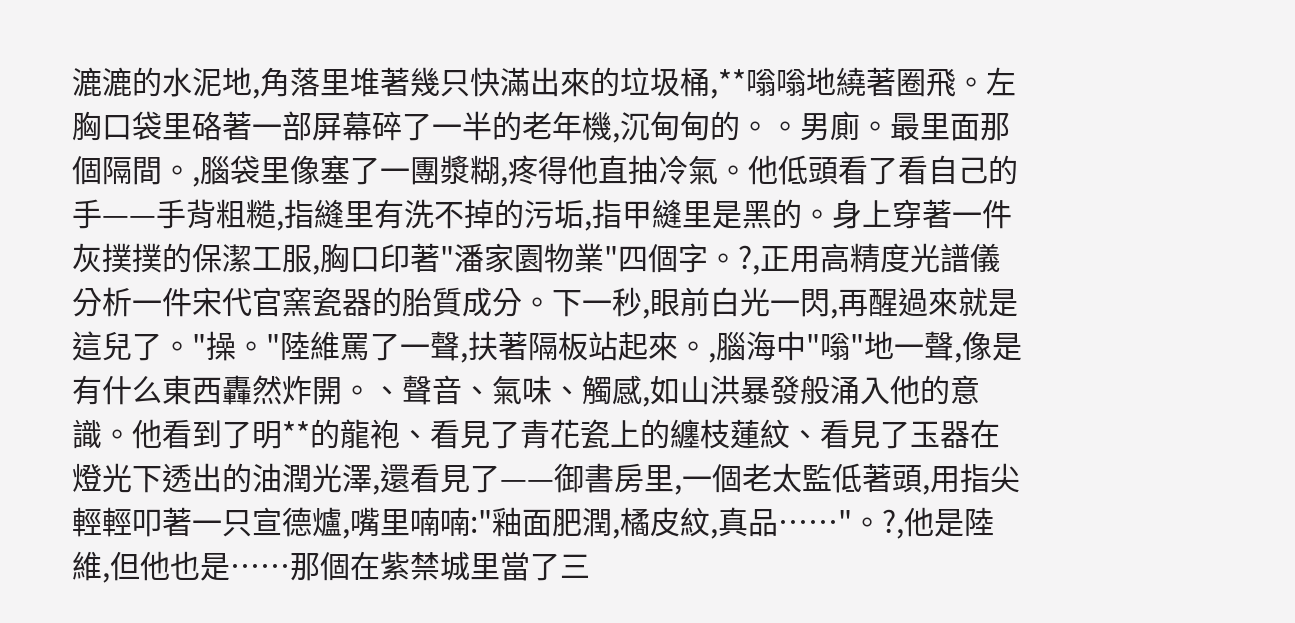漉漉的水泥地,角落里堆著幾只快滿出來的垃圾桶,**嗡嗡地繞著圈飛。左胸口袋里硌著一部屏幕碎了一半的老年機,沉甸甸的。。男廁。最里面那個隔間。,腦袋里像塞了一團漿糊,疼得他直抽冷氣。他低頭看了看自己的手——手背粗糙,指縫里有洗不掉的污垢,指甲縫里是黑的。身上穿著一件灰撲撲的保潔工服,胸口印著"潘家園物業"四個字。?,正用高精度光譜儀分析一件宋代官窯瓷器的胎質成分。下一秒,眼前白光一閃,再醒過來就是這兒了。"操。"陸維罵了一聲,扶著隔板站起來。,腦海中"嗡"地一聲,像是有什么東西轟然炸開。、聲音、氣味、觸感,如山洪暴發般涌入他的意識。他看到了明**的龍袍、看見了青花瓷上的纏枝蓮紋、看見了玉器在燈光下透出的油潤光澤,還看見了——御書房里,一個老太監低著頭,用指尖輕輕叩著一只宣德爐,嘴里喃喃:"釉面肥潤,橘皮紋,真品……"。?,他是陸維,但他也是……那個在紫禁城里當了三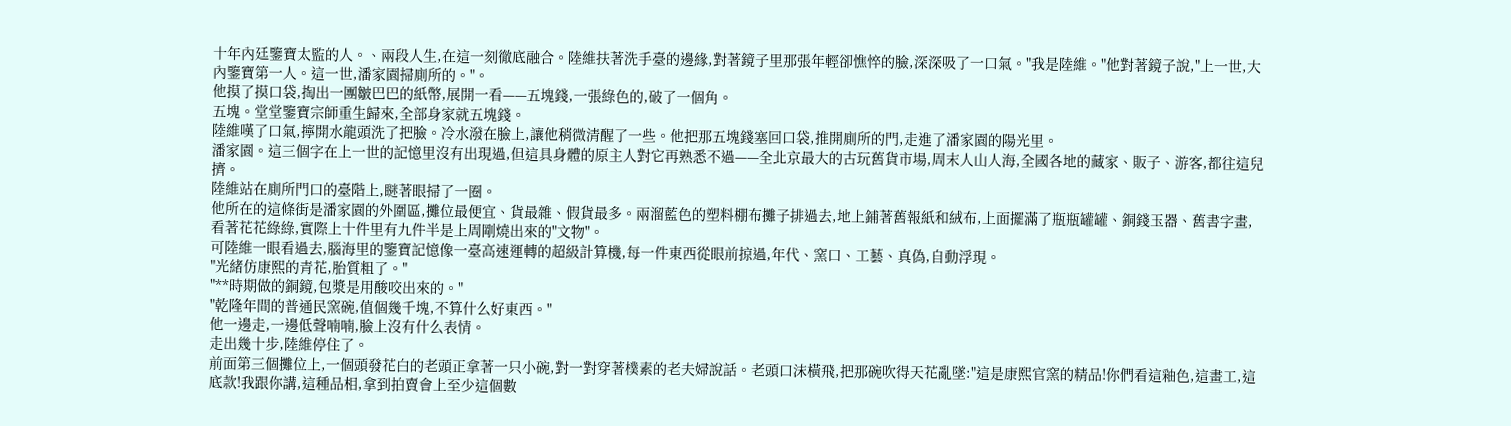十年內廷鑒寶太監的人。、兩段人生,在這一刻徹底融合。陸維扶著洗手臺的邊緣,對著鏡子里那張年輕卻憔悴的臉,深深吸了一口氣。"我是陸維。"他對著鏡子說,"上一世,大內鑒寶第一人。這一世,潘家園掃廁所的。"。
他摸了摸口袋,掏出一團皺巴巴的紙幣,展開一看——五塊錢,一張綠色的,破了一個角。
五塊。堂堂鑒寶宗師重生歸來,全部身家就五塊錢。
陸維嘆了口氣,擰開水龍頭洗了把臉。冷水潑在臉上,讓他稍微清醒了一些。他把那五塊錢塞回口袋,推開廁所的門,走進了潘家園的陽光里。
潘家園。這三個字在上一世的記憶里沒有出現過,但這具身體的原主人對它再熟悉不過——全北京最大的古玩舊貨市場,周末人山人海,全國各地的藏家、販子、游客,都往這兒擠。
陸維站在廁所門口的臺階上,瞇著眼掃了一圈。
他所在的這條街是潘家園的外圍區,攤位最便宜、貨最雜、假貨最多。兩溜藍色的塑料棚布攤子排過去,地上鋪著舊報紙和絨布,上面擺滿了瓶瓶罐罐、銅錢玉器、舊書字畫,看著花花綠綠,實際上十件里有九件半是上周剛燒出來的"文物"。
可陸維一眼看過去,腦海里的鑒寶記憶像一臺高速運轉的超級計算機,每一件東西從眼前掠過,年代、窯口、工藝、真偽,自動浮現。
"光緒仿康熙的青花,胎質粗了。"
"**時期做的銅鏡,包漿是用酸咬出來的。"
"乾隆年間的普通民窯碗,值個幾千塊,不算什么好東西。"
他一邊走,一邊低聲喃喃,臉上沒有什么表情。
走出幾十步,陸維停住了。
前面第三個攤位上,一個頭發花白的老頭正拿著一只小碗,對一對穿著樸素的老夫婦說話。老頭口沫橫飛,把那碗吹得天花亂墜:"這是康熙官窯的精品!你們看這釉色,這畫工,這底款!我跟你講,這種品相,拿到拍賣會上至少這個數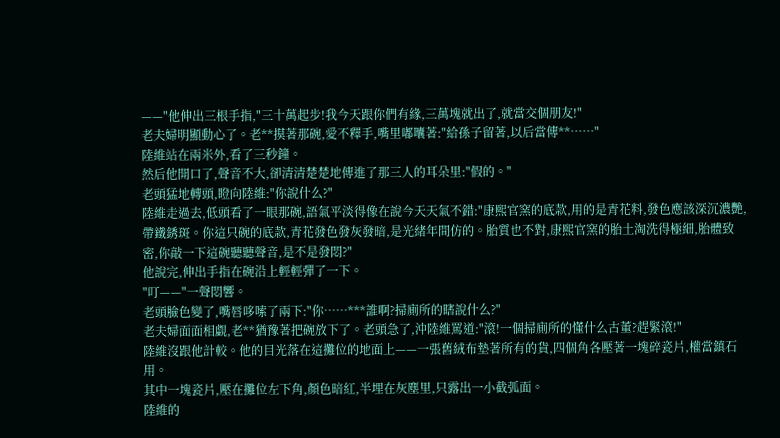——"他伸出三根手指,"三十萬起步!我今天跟你們有緣,三萬塊就出了,就當交個朋友!"
老夫婦明顯動心了。老**摸著那碗,愛不釋手,嘴里嘟囔著:"給孫子留著,以后當傳**……"
陸維站在兩米外,看了三秒鐘。
然后他開口了,聲音不大,卻清清楚楚地傳進了那三人的耳朵里:"假的。"
老頭猛地轉頭,瞪向陸維:"你說什么?"
陸維走過去,低頭看了一眼那碗,語氣平淡得像在說今天天氣不錯:"康熙官窯的底款,用的是青花料,發色應該深沉濃艷,帶鐵銹斑。你這只碗的底款,青花發色發灰發暗,是光緒年間仿的。胎質也不對,康熙官窯的胎土淘洗得極細,胎體致密,你敲一下這碗聽聽聲音,是不是發悶?"
他說完,伸出手指在碗沿上輕輕彈了一下。
"叮——"一聲悶響。
老頭臉色變了,嘴唇哆嗦了兩下:"你……***誰啊?掃廁所的瞎說什么?"
老夫婦面面相覷,老**猶豫著把碗放下了。老頭急了,沖陸維罵道:"滾!一個掃廁所的懂什么古董?趕緊滾!"
陸維沒跟他計較。他的目光落在這攤位的地面上——一張舊絨布墊著所有的貨,四個角各壓著一塊碎瓷片,權當鎮石用。
其中一塊瓷片,壓在攤位左下角,顏色暗紅,半埋在灰塵里,只露出一小截弧面。
陸維的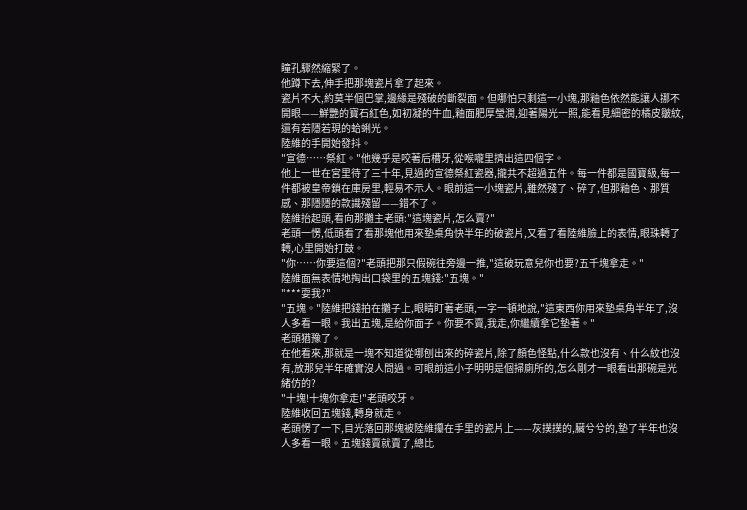瞳孔驟然縮緊了。
他蹲下去,伸手把那塊瓷片拿了起來。
瓷片不大,約莫半個巴掌,邊緣是殘破的斷裂面。但哪怕只剩這一小塊,那釉色依然能讓人挪不開眼——鮮艷的寶石紅色,如初凝的牛血,釉面肥厚瑩潤,迎著陽光一照,能看見細密的橘皮皺紋,還有若隱若現的蛤蜊光。
陸維的手開始發抖。
"宣德……祭紅。"他幾乎是咬著后槽牙,從喉嚨里擠出這四個字。
他上一世在宮里待了三十年,見過的宣德祭紅瓷器,攏共不超過五件。每一件都是國寶級,每一件都被皇帝鎖在庫房里,輕易不示人。眼前這一小塊瓷片,雖然殘了、碎了,但那釉色、那質感、那隱隱的款識殘留——錯不了。
陸維抬起頭,看向那攤主老頭:"這塊瓷片,怎么賣?"
老頭一愣,低頭看了看那塊他用來墊桌角快半年的破瓷片,又看了看陸維臉上的表情,眼珠轉了轉,心里開始打鼓。
"你……你要這個?"老頭把那只假碗往旁邊一推,"這破玩意兒你也要?五千塊拿走。"
陸維面無表情地掏出口袋里的五塊錢:"五塊。"
"***耍我?"
"五塊。"陸維把錢拍在攤子上,眼睛盯著老頭,一字一頓地說,"這東西你用來墊桌角半年了,沒人多看一眼。我出五塊,是給你面子。你要不賣,我走,你繼續拿它墊著。"
老頭猶豫了。
在他看來,那就是一塊不知道從哪刨出來的碎瓷片,除了顏色怪點,什么款也沒有、什么紋也沒有,放那兒半年確實沒人問過。可眼前這小子明明是個掃廁所的,怎么剛才一眼看出那碗是光緒仿的?
"十塊!十塊你拿走!"老頭咬牙。
陸維收回五塊錢,轉身就走。
老頭愣了一下,目光落回那塊被陸維攥在手里的瓷片上——灰撲撲的,臟兮兮的,墊了半年也沒人多看一眼。五塊錢賣就賣了,總比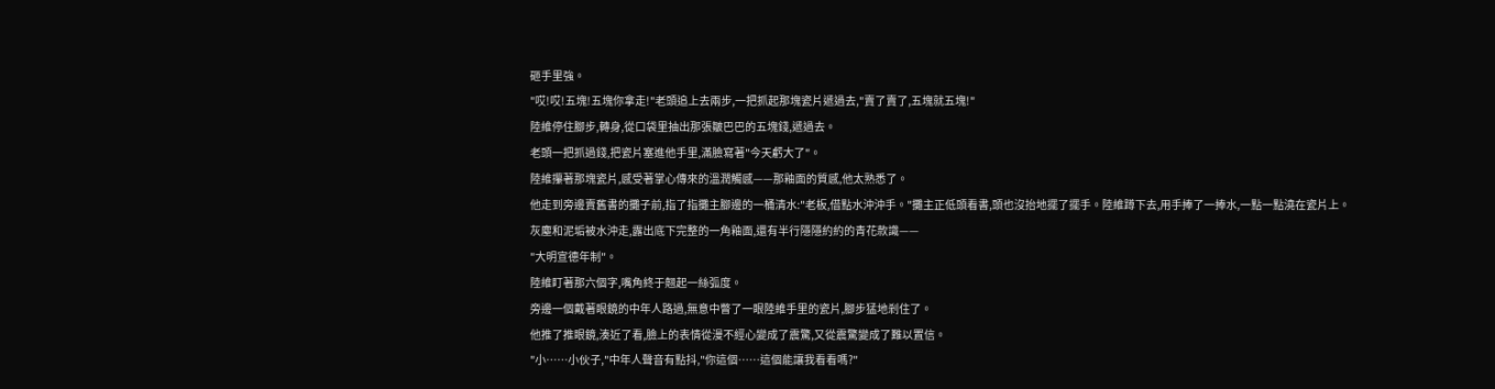砸手里強。
"哎!哎!五塊!五塊你拿走!"老頭追上去兩步,一把抓起那塊瓷片遞過去,"賣了賣了,五塊就五塊!"
陸維停住腳步,轉身,從口袋里抽出那張皺巴巴的五塊錢,遞過去。
老頭一把抓過錢,把瓷片塞進他手里,滿臉寫著"今天虧大了"。
陸維攥著那塊瓷片,感受著掌心傳來的溫潤觸感——那釉面的質感,他太熟悉了。
他走到旁邊賣舊書的攤子前,指了指攤主腳邊的一桶清水:"老板,借點水沖沖手。"攤主正低頭看書,頭也沒抬地擺了擺手。陸維蹲下去,用手捧了一捧水,一點一點澆在瓷片上。
灰塵和泥垢被水沖走,露出底下完整的一角釉面,還有半行隱隱約約的青花款識——
"大明宣德年制"。
陸維盯著那六個字,嘴角終于翹起一絲弧度。
旁邊一個戴著眼鏡的中年人路過,無意中瞥了一眼陸維手里的瓷片,腳步猛地剎住了。
他推了推眼鏡,湊近了看,臉上的表情從漫不經心變成了震驚,又從震驚變成了難以置信。
"小……小伙子,"中年人聲音有點抖,"你這個……這個能讓我看看嗎?"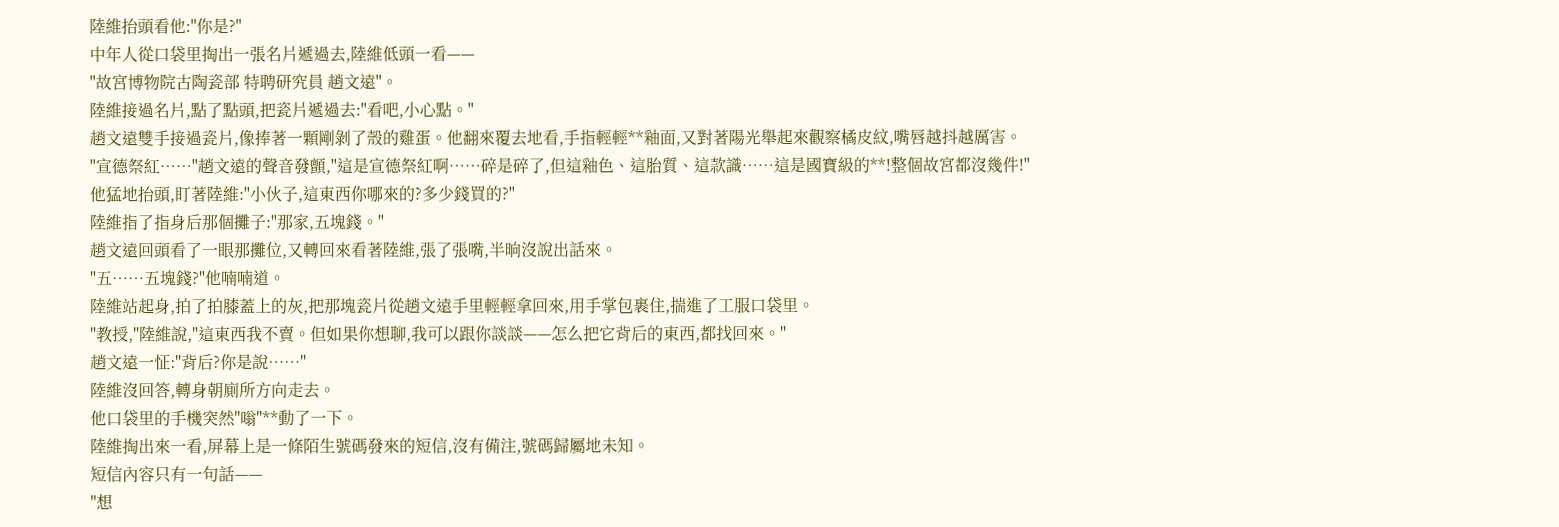陸維抬頭看他:"你是?"
中年人從口袋里掏出一張名片遞過去,陸維低頭一看——
"故宮博物院古陶瓷部 特聘研究員 趙文遠"。
陸維接過名片,點了點頭,把瓷片遞過去:"看吧,小心點。"
趙文遠雙手接過瓷片,像捧著一顆剛剝了殼的雞蛋。他翻來覆去地看,手指輕輕**釉面,又對著陽光舉起來觀察橘皮紋,嘴唇越抖越厲害。
"宣德祭紅……"趙文遠的聲音發顫,"這是宣德祭紅啊……碎是碎了,但這釉色、這胎質、這款識……這是國寶級的**!整個故宮都沒幾件!"
他猛地抬頭,盯著陸維:"小伙子,這東西你哪來的?多少錢買的?"
陸維指了指身后那個攤子:"那家,五塊錢。"
趙文遠回頭看了一眼那攤位,又轉回來看著陸維,張了張嘴,半晌沒說出話來。
"五……五塊錢?"他喃喃道。
陸維站起身,拍了拍膝蓋上的灰,把那塊瓷片從趙文遠手里輕輕拿回來,用手掌包裹住,揣進了工服口袋里。
"教授,"陸維說,"這東西我不賣。但如果你想聊,我可以跟你談談——怎么把它背后的東西,都找回來。"
趙文遠一怔:"背后?你是說……"
陸維沒回答,轉身朝廁所方向走去。
他口袋里的手機突然"嗡"**動了一下。
陸維掏出來一看,屏幕上是一條陌生號碼發來的短信,沒有備注,號碼歸屬地未知。
短信內容只有一句話——
"想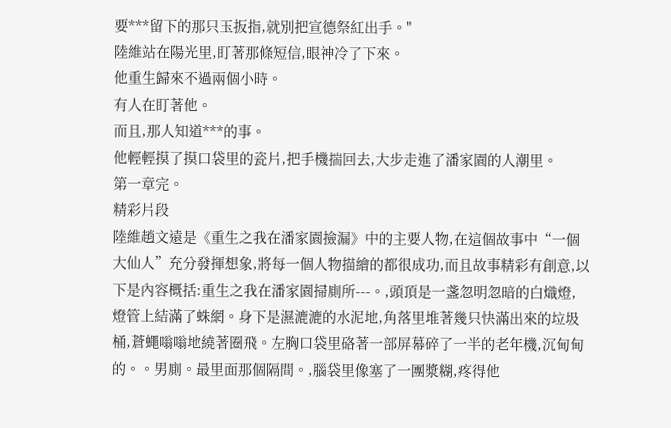要***留下的那只玉扳指,就別把宣德祭紅出手。"
陸維站在陽光里,盯著那條短信,眼神冷了下來。
他重生歸來不過兩個小時。
有人在盯著他。
而且,那人知道***的事。
他輕輕摸了摸口袋里的瓷片,把手機揣回去,大步走進了潘家園的人潮里。
第一章完。
精彩片段
陸維趙文遠是《重生之我在潘家園撿漏》中的主要人物,在這個故事中“一個大仙人”充分發揮想象,將每一個人物描繪的都很成功,而且故事精彩有創意,以下是內容概括:重生之我在潘家園掃廁所---。,頭頂是一盞忽明忽暗的白熾燈,燈管上結滿了蛛網。身下是濕漉漉的水泥地,角落里堆著幾只快滿出來的垃圾桶,蒼蠅嗡嗡地繞著圈飛。左胸口袋里硌著一部屏幕碎了一半的老年機,沉甸甸的。。男廁。最里面那個隔間。,腦袋里像塞了一團漿糊,疼得他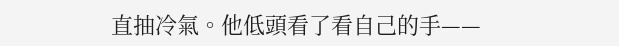直抽冷氣。他低頭看了看自己的手——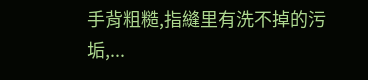手背粗糙,指縫里有洗不掉的污垢,...